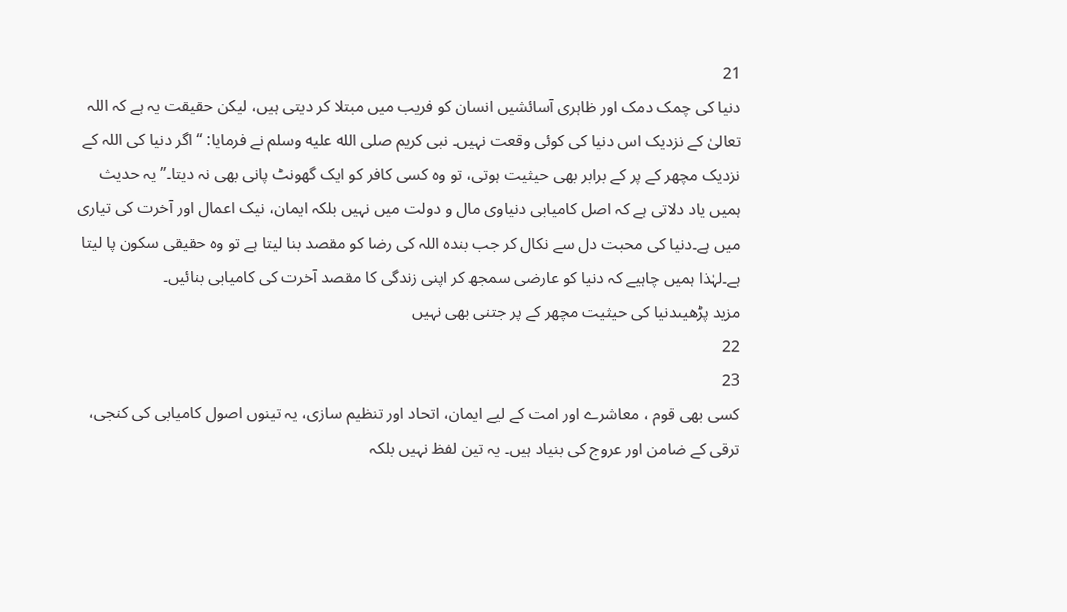21
دنیا کی چمک دمک اور ظاہری آسائشیں انسان کو فریب میں مبتلا کر دیتی ہیں، لیکن حقیقت یہ ہے کہ اللہ تعالیٰ کے نزدیک اس دنیا کی کوئی وقعت نہیں۔ نبی کریم صلى الله عليه وسلم نے فرمایا: “اگر دنیا کی اللہ کے نزدیک مچھر کے پر کے برابر بھی حیثیت ہوتی، تو وہ کسی کافر کو ایک گھونٹ پانی بھی نہ دیتا۔”یہ حدیث ہمیں یاد دلاتی ہے کہ اصل کامیابی دنیاوی مال و دولت میں نہیں بلکہ ایمان، نیک اعمال اور آخرت کی تیاری میں ہے۔دنیا کی محبت دل سے نکال کر جب بندہ اللہ کی رضا کو مقصد بنا لیتا ہے تو وہ حقیقی سکون پا لیتا ہے۔لہٰذا ہمیں چاہیے کہ دنیا کو عارضی سمجھ کر اپنی زندگی کا مقصد آخرت کی کامیابی بنائیں۔
مزید پڑھیںدنیا کی حیثیت مچھر کے پر جتنی بھی نہیں
22
23
کسی بھی قوم ، معاشرے اور امت کے لیے ایمان، اتحاد اور تنظیم سازی، یہ تینوں اصول کامیابی کی کنجی، ترقی کے ضامن اور عروج کی بنیاد ہیں۔ یہ تین لفظ نہیں بلکہ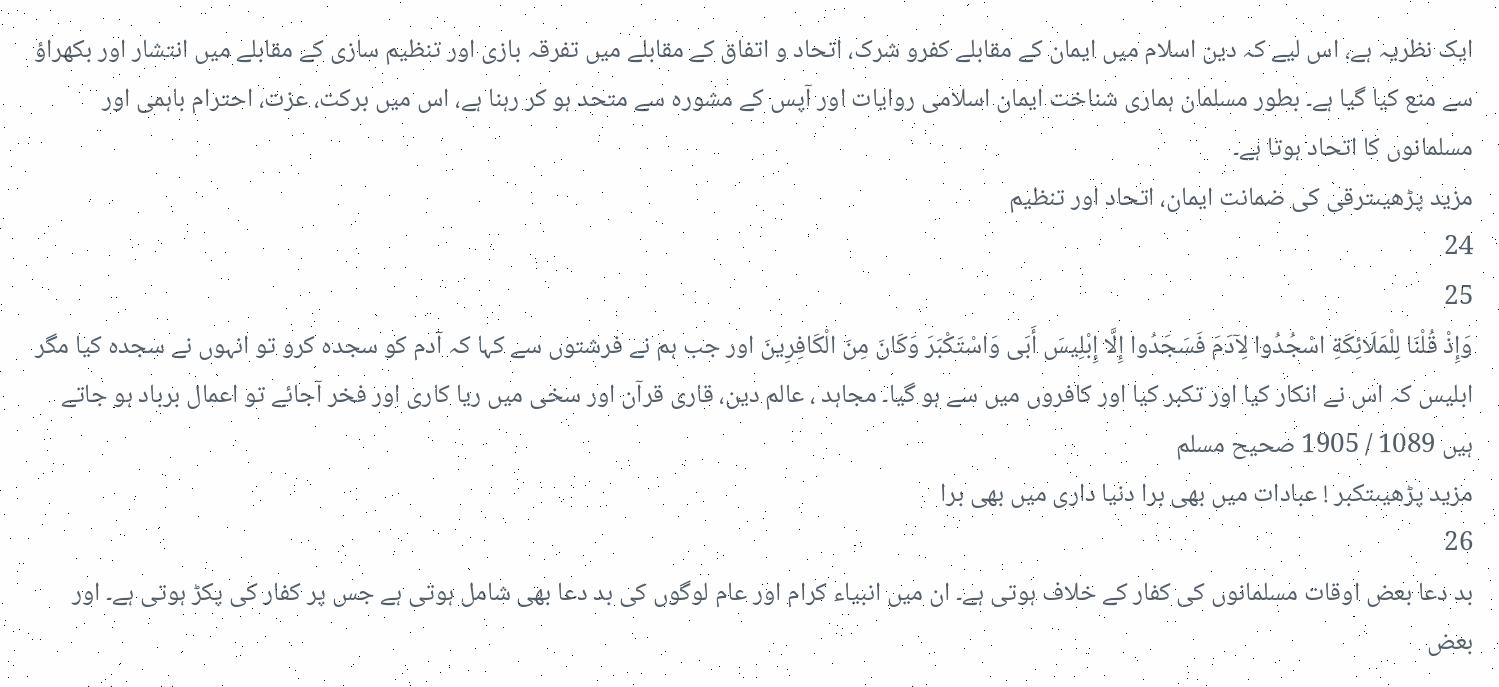ایک نظریہ ہے، اس لیے کہ دین اسلام میں ایمان کے مقابلے کفرو شرک، اتحاد و اتفاق کے مقابلے میں تفرقہ بازی اور تنظیم سازی کے مقابلے میں انتشار اور بکھراؤ سے منع کیا گیا ہے۔ بطور مسلمان ہماری شناخت ایمان اسلامی روایات اور آپس کے مشورہ سے متحد ہو کر رہنا ہے، اس میں برکت، عزت، احترام باہمی اور مسلمانوں کا اتحاد ہوتا ہے۔
مزید پڑھیںترقی کی ضمانت ایمان، اتحاد اور تنظیم
24
25
وَإِذْ قُلْنَا لِلْمَلَائِكَةِ اسْجُدُوا لِآدَمَ فَسَجَدُوا إِلَّا إِبْلِيسَ أَبَى وَاسْتَكْبَرَ وَكَانَ مِنَ الْكَافِرِينَ اور جب ہم نے فرشتوں سے کہا کہ آدم کو سجدہ کرو تو انہوں نے سجدہ کیا مگر ابلیس کہ اس نے انکار کیا اور تکبر کیا اور کافروں میں سے ہو گیا۔ مجاہد ، عالم دین، قاری قرآن اور سخی میں ریا کاری اور فخر آجائے تو اعمال برباد ہو جاتے ہیں 1089 / 1905 صحیح مسلم
مزید پڑھیںتکبر ! عبادات میں بھی برا دنیا داری میں بھی برا
26
بد دعا بعض اوقات مسلمانوں کی کفار کے خلاف ہوتی ہے۔ ان میں انبیاء کرام اور عام لوگوں کی بد دعا بھی شامل ہوتی ہے جس پر کفار کی پکڑ ہوتی ہے۔ اور بعض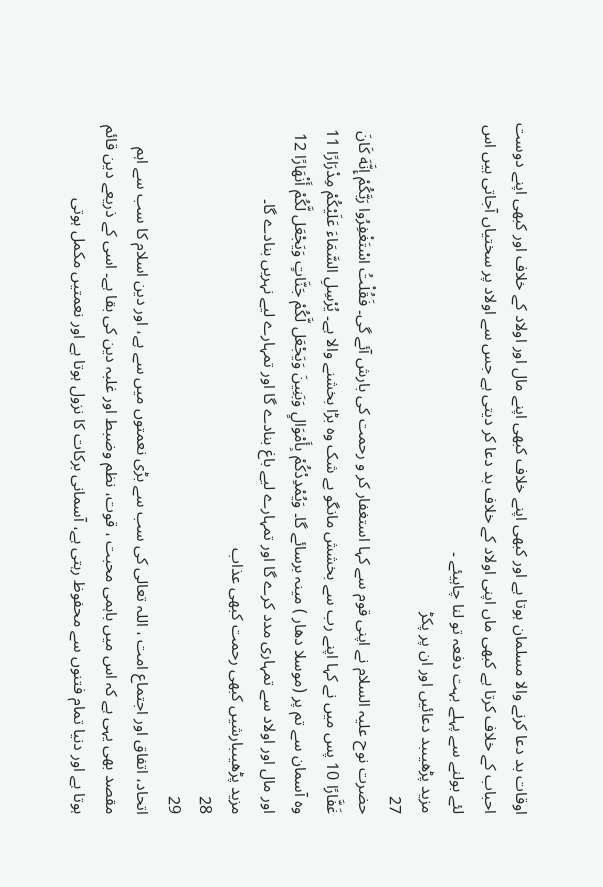اوقات بد دعا کرنے والا مسلمان ہوتا ہے اور کبھی اپنے خلاف کبھی اپنے مال اور اولاد کے خلاف اور کبھی اپنے دوست احباب کے خلاف کرتا ہے کبھی ماں اپنی اولاد کے خلاف بد دعا کر دیتی ہے جس سے اولاد پر سختیاں آجاتی ہیں اس لئے بولنے سے پہلے بہت دفعہ تو لنا چاہیئے ۔
مزید پڑھیںبد دعائیں اور ان پر پکڑ
27
حضرت نوح علیہ السلام نے اپنی قوم سے کہا استغفار کر و رحمت کی بارش آئے گی۔ فَقُلْتُ اسْتَغْفِرُوا رَبَّكُمْ إِنَّهَ كَانَ غَفَّارًا 10 پس میں نے کہا اپنے رب سے بخشش مانگو بے شک وہ بڑا بخشنے والا ہے۔ يُرْسِلِ السَّمَاءَ عَلَيْكُمْ مِدْرَارًا 11 وہ آسمان سے تم پر (موسلا دھار ) مینہ برسائے گا۔ وَيُمْدِدْكُمْ بِأَمْوَالٍ وَبَنِينَ وَيَجْعَل لَّكُمْ جَنَّاتٍ وَيَجْعَل لَّكُمْ أَنْهَارًا 12 اور مال اور اولاد سے تمہاری مدد کرے گا اور تمہارے لیے باغ بنادے گا اور تمہارے لیے نہریں بنادے گا۔
مزید پڑھیںبارشیں کبھی رحمت کبھی عذاب
28
29
اتحاد، اتفاق اور اجتماع امت ، اللہ تعالی کی سب سے بڑی نعمتوں میں سے ہے، اور دین اسلام کا سب سے اہم مقصد بھی یہی ہے کہ اس میں باہمی محبت ، قوت، نظم وضبط اور غلبہ دین کی بقا ہے۔ اسی کے ذریعے دین قائم ہوتا ہے اور دنیا تمام فتنوں سے محفوظ رہتی ہے، آسمانی برکات کا نزول ہوتا ہے اور نعمتیں مکمل ہوتی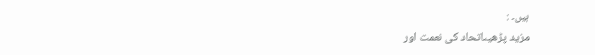ہیں۔ :
مزید پڑھیںاتحاد کی نعمت اور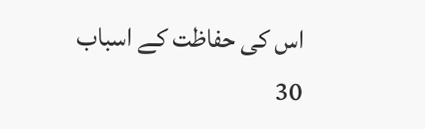اس کی حفاظت کے اسباب
30